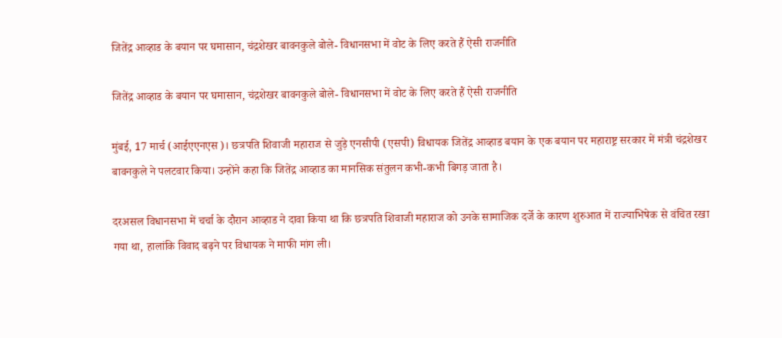जितेंद्र आव्हाड के बयान पर घमासान, चंद्रशेखर बावनकुले बोले- विधानसभा में वोट के लिए करते हैं ऐसी राजनीति

जितेंद्र आव्हाड के बयान पर घमासान, चंद्रशेखर बावनकुले बोले- विधानसभा में वोट के लिए करते हैं ऐसी राजनीति

मुंबई, 17 मार्च (आईएएनएस)। छत्रपति शिवाजी महाराज से जुड़े एनसीपी (एसपी) विधायक जितेंद्र आव्हाड बयान के एक बयान पर महाराष्ट्र सरकार में मंत्री चंद्रशेखर बावनकुले ने पलटवार किया। उन्होंने कहा कि जितेंद्र आव्हाड का मानसिक संतुलन कभी-कभी बिगड़ जाता है।

दरअसल विधानसभा में चर्चा के दौरान आव्हाड ने दावा किया था कि छत्रपति शिवाजी महाराज को उनके सामाजिक दर्जे के कारण शुरुआत में राज्याभिषेक से वंचित रखा गया था, हालांकि विवाद बढ़ने पर विधायक ने माफी मांग ली।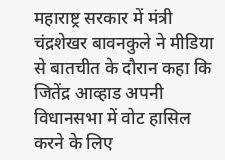महाराष्ट्र सरकार में मंत्री चंद्रशेखर बावनकुले ने मीडिया से बातचीत के दौरान कहा कि जितेंद्र आव्हाड अपनी विधानसभा में वोट हासिल करने के लिए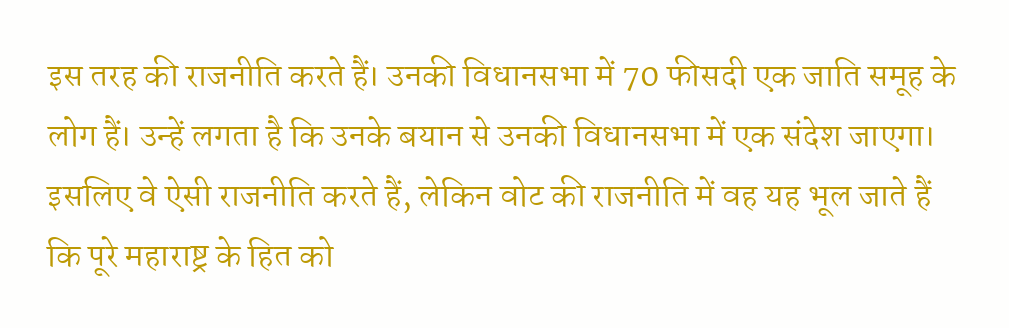इस तरह की राजनीति करते हैं। उनकी विधानसभा में 70 फीसदी एक जाति समूह के लोग हैं। उन्हें लगता है कि उनके बयान से उनकी विधानसभा में एक संदेश जाएगा। इसलिए वे ऐसी राजनीति करते हैं, लेकिन वोट की राजनीति में वह यह भूल जाते हैं कि पूरे महाराष्ट्र के हित को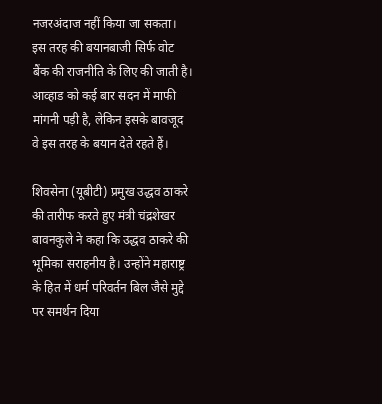नजरअंदाज नहीं किया जा सकता। इस तरह की बयानबाजी सिर्फ वोट बैंक की राजनीति के लिए की जाती है। आव्हाड को कई बार सदन में माफी मांगनी पड़ी है, लेकिन इसके बावजूद वे इस तरह के बयान देते रहते हैं।

शिवसेना (यूबीटी) प्रमुख उद्धव ठाकरे की तारीफ करते हुए मंत्री चंद्रशेखर बावनकुले ने कहा कि उद्धव ठाकरे की भूमिका सराहनीय है। उन्होंने महाराष्ट्र के हित में धर्म परिवर्तन बिल जैसे मुद्दे पर समर्थन दिया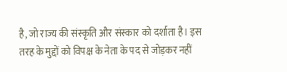है, जो राज्य की संस्कृति और संस्कार को दर्शाता है। इस तरह के मुद्दों को विपक्ष के नेता के पद से जोड़कर नहीं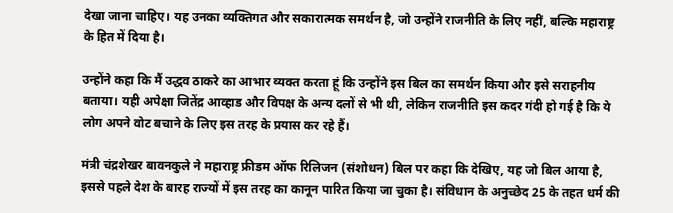देखा जाना चाहिए। यह उनका व्यक्तिगत और सकारात्मक समर्थन है, जो उन्होंने राजनीति के लिए नहीं, बल्कि महाराष्ट्र के हित में दिया है।

उन्होंने कहा कि मैं उद्धव ठाकरे का आभार व्यक्त करता हूं कि उन्होंने इस बिल का समर्थन किया और इसे सराहनीय बताया। यही अपेक्षा जितेंद्र आव्हाड और विपक्ष के अन्य दलों से भी थी, लेकिन राजनीति इस कदर गंदी हो गई है कि ये लोग अपने वोट बचाने के लिए इस तरह के प्रयास कर रहे हैं।

मंत्री चंद्रशेखर बावनकुले ने महाराष्ट्र फ्रीडम ऑफ रिलिजन (संशोधन) बिल पर कहा कि देखिए, यह जो बिल आया है, इससे पहले देश के बारह राज्यों में इस तरह का कानून पारित किया जा चुका है। संविधान के अनुच्छेद 25 के तहत धर्म की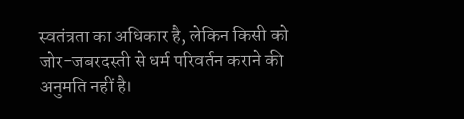स्वतंत्रता का अधिकार है, लेकिन किसी को जोर-जबरदस्ती से धर्म परिवर्तन कराने की अनुमति नहीं है।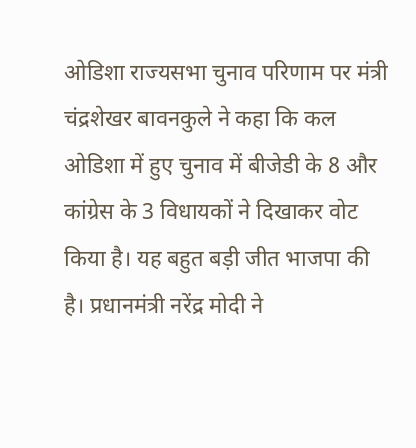ओडिशा राज्यसभा चुनाव परिणाम पर मंत्री चंद्रशेखर बावनकुले ने कहा कि कल ओडिशा में हुए चुनाव में बीजेडी के 8 और कांग्रेस के 3 विधायकों ने दिखाकर वोट किया है। यह बहुत बड़ी जीत भाजपा की है। प्रधानमंत्री नरेंद्र मोदी ने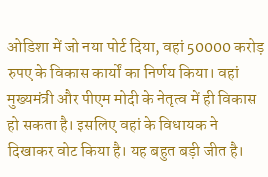ओडिशा में जो नया पोर्ट दिया, वहां 50000 करोड़ रुपए के विकास कार्यों का निर्णय किया। वहां मुख्यमंत्री और पीएम मोदी के नेतृत्व में ही विकास हो सकता है। इसलिए वहां के विधायक ने दिखाकर वोट किया है। यह बहुत बड़ी जीत है।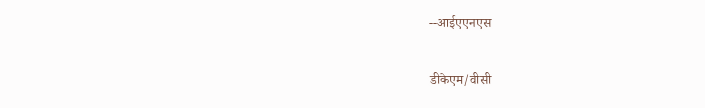--आईएएनएस

डीकेएम/वीसी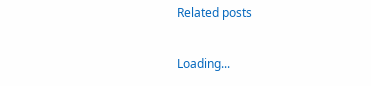Related posts

Loading...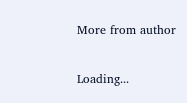More from author

Loading...